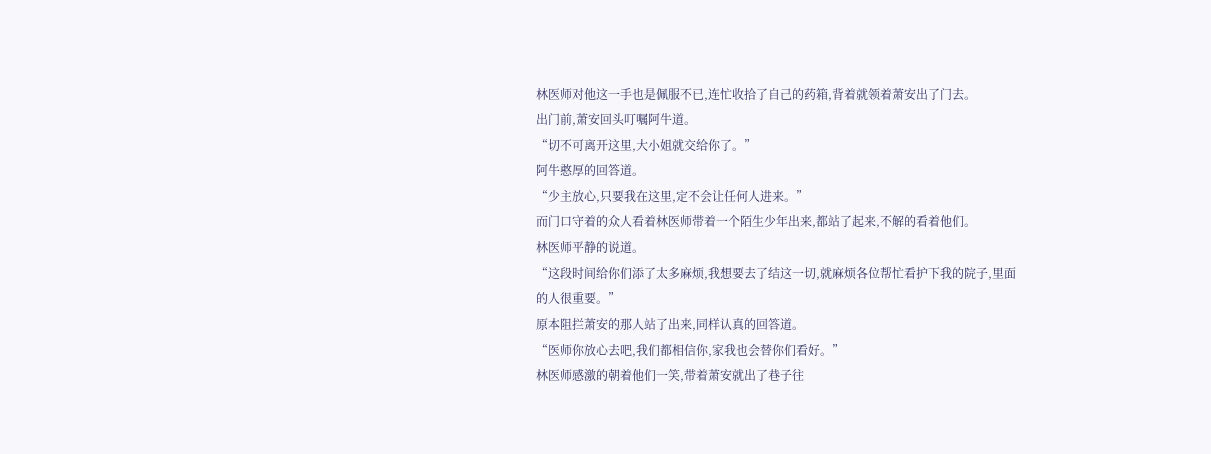林医师对他这一手也是佩服不已,连忙收拾了自己的药箱,背着就领着萧安出了门去。
出门前,萧安回头叮嘱阿牛道。
“切不可离开这里,大小姐就交给你了。”
阿牛憨厚的回答道。
“少主放心,只要我在这里,定不会让任何人进来。”
而门口守着的众人看着林医师带着一个陌生少年出来,都站了起来,不解的看着他们。
林医师平静的说道。
“这段时间给你们添了太多麻烦,我想要去了结这一切,就麻烦各位帮忙看护下我的院子,里面的人很重要。”
原本阻拦萧安的那人站了出来,同样认真的回答道。
“医师你放心去吧,我们都相信你,家我也会替你们看好。”
林医师感激的朝着他们一笑,带着萧安就出了巷子往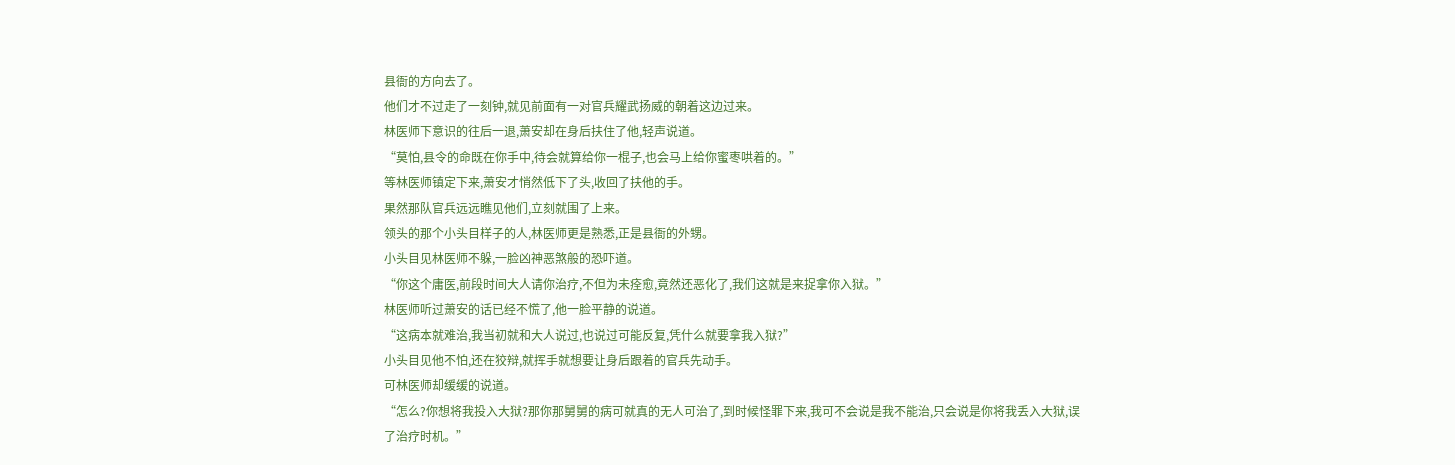县衙的方向去了。
他们才不过走了一刻钟,就见前面有一对官兵耀武扬威的朝着这边过来。
林医师下意识的往后一退,萧安却在身后扶住了他,轻声说道。
“莫怕,县令的命既在你手中,待会就算给你一棍子,也会马上给你蜜枣哄着的。”
等林医师镇定下来,萧安才悄然低下了头,收回了扶他的手。
果然那队官兵远远瞧见他们,立刻就围了上来。
领头的那个小头目样子的人,林医师更是熟悉,正是县衙的外甥。
小头目见林医师不躲,一脸凶神恶煞般的恐吓道。
“你这个庸医,前段时间大人请你治疗,不但为未痊愈,竟然还恶化了,我们这就是来捉拿你入狱。”
林医师听过萧安的话已经不慌了,他一脸平静的说道。
“这病本就难治,我当初就和大人说过,也说过可能反复,凭什么就要拿我入狱?”
小头目见他不怕,还在狡辩,就挥手就想要让身后跟着的官兵先动手。
可林医师却缓缓的说道。
“怎么?你想将我投入大狱?那你那舅舅的病可就真的无人可治了,到时候怪罪下来,我可不会说是我不能治,只会说是你将我丢入大狱,误了治疗时机。”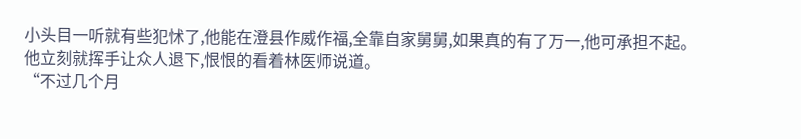小头目一听就有些犯怵了,他能在澄县作威作福,全靠自家舅舅,如果真的有了万一,他可承担不起。
他立刻就挥手让众人退下,恨恨的看着林医师说道。
“不过几个月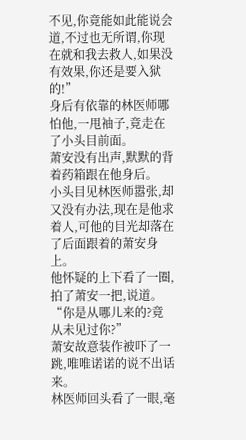不见,你竟能如此能说会道,不过也无所谓,你现在就和我去救人,如果没有效果,你还是要入狱的!”
身后有依靠的林医师哪怕他,一甩袖子,竟走在了小头目前面。
萧安没有出声,默默的背着药箱跟在他身后。
小头目见林医师嚣张,却又没有办法,现在是他求着人,可他的目光却落在了后面跟着的萧安身上。
他怀疑的上下看了一圈,拍了萧安一把,说道。
“你是从哪儿来的?竟从未见过你?”
萧安故意装作被吓了一跳,唯唯诺诺的说不出话来。
林医师回头看了一眼,毫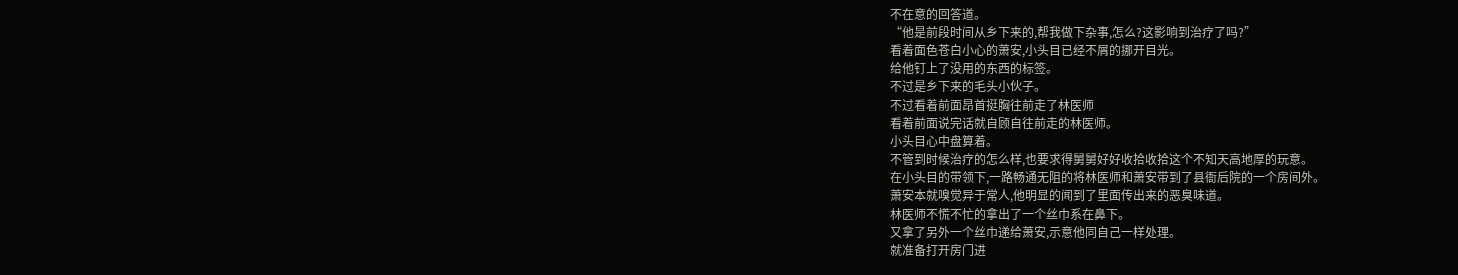不在意的回答道。
“他是前段时间从乡下来的,帮我做下杂事,怎么?这影响到治疗了吗?”
看着面色苍白小心的萧安,小头目已经不屑的挪开目光。
给他钉上了没用的东西的标签。
不过是乡下来的毛头小伙子。
不过看着前面昂首挺胸往前走了林医师
看着前面说完话就自顾自往前走的林医师。
小头目心中盘算着。
不管到时候治疗的怎么样,也要求得舅舅好好收拾收拾这个不知天高地厚的玩意。
在小头目的带领下,一路畅通无阻的将林医师和萧安带到了县衙后院的一个房间外。
萧安本就嗅觉异于常人,他明显的闻到了里面传出来的恶臭味道。
林医师不慌不忙的拿出了一个丝巾系在鼻下。
又拿了另外一个丝巾递给萧安,示意他同自己一样处理。
就准备打开房门进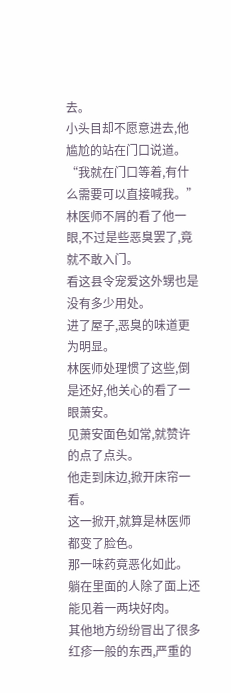去。
小头目却不愿意进去,他尴尬的站在门口说道。
“我就在门口等着,有什么需要可以直接喊我。”
林医师不屑的看了他一眼,不过是些恶臭罢了,竟就不敢入门。
看这县令宠爱这外甥也是没有多少用处。
进了屋子,恶臭的味道更为明显。
林医师处理惯了这些,倒是还好,他关心的看了一眼萧安。
见萧安面色如常,就赞许的点了点头。
他走到床边,掀开床帘一看。
这一掀开,就算是林医师都变了脸色。
那一味药竟恶化如此。
躺在里面的人除了面上还能见着一两块好肉。
其他地方纷纷冒出了很多红疹一般的东西,严重的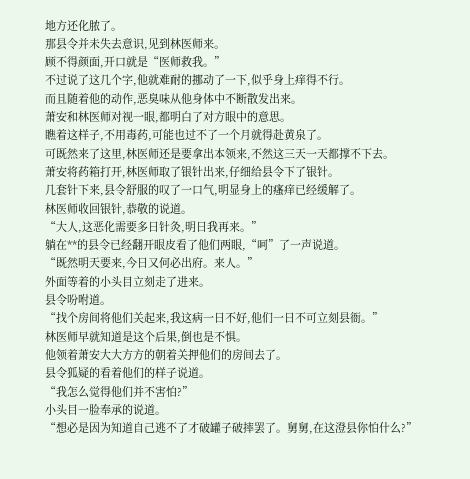地方还化脓了。
那县令并未失去意识,见到林医师来。
顾不得颜面,开口就是“医师救我。”
不过说了这几个字,他就难耐的挪动了一下,似乎身上痒得不行。
而且随着他的动作,恶臭味从他身体中不断散发出来。
萧安和林医师对视一眼,都明白了对方眼中的意思。
瞧着这样子,不用毒药,可能也过不了一个月就得赴黄泉了。
可既然来了这里,林医师还是要拿出本领来,不然这三天一天都撑不下去。
萧安将药箱打开,林医师取了银针出来,仔细给县令下了银针。
几套针下来,县令舒服的叹了一口气,明显身上的瘙痒已经缓解了。
林医师收回银针,恭敬的说道。
“大人,这恶化需要多日针灸,明日我再来。”
躺在**的县令已经翻开眼皮看了他们两眼,“呵”了一声说道。
“既然明天要来,今日又何必出府。来人。”
外面等着的小头目立刻走了进来。
县令吩咐道。
“找个房间将他们关起来,我这病一日不好,他们一日不可立刻县衙。”
林医师早就知道是这个后果,倒也是不惧。
他领着萧安大大方方的朝着关押他们的房间去了。
县令狐疑的看着他们的样子说道。
“我怎么觉得他们并不害怕?”
小头目一脸奉承的说道。
“想必是因为知道自己逃不了才破罐子破摔罢了。舅舅,在这澄县你怕什么?”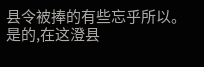县令被捧的有些忘乎所以。
是的,在这澄县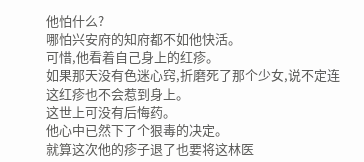他怕什么?
哪怕兴安府的知府都不如他快活。
可惜,他看着自己身上的红疹。
如果那天没有色迷心窍,折磨死了那个少女,说不定连这红疹也不会惹到身上。
这世上可没有后悔药。
他心中已然下了个狠毒的决定。
就算这次他的疹子退了也要将这林医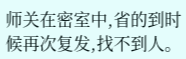师关在密室中,省的到时候再次复发,找不到人。